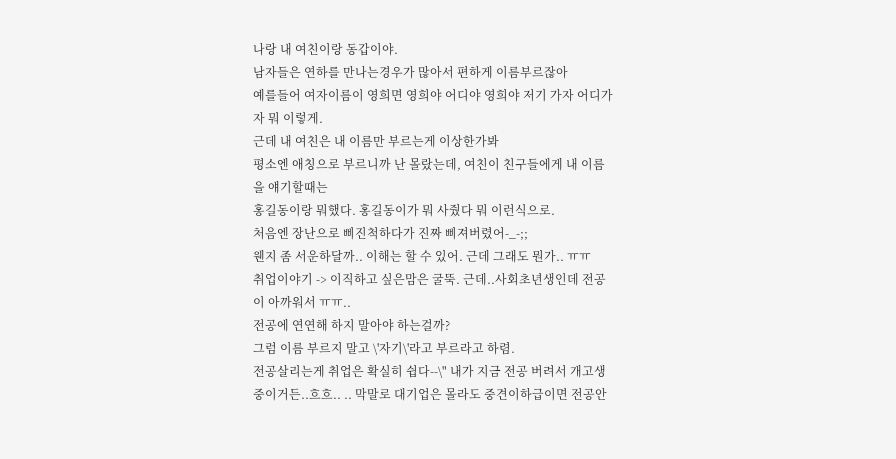나랑 내 여친이랑 동갑이야.
남자들은 연하를 만나는경우가 많아서 편하게 이름부르잖아
예를들어 여자이름이 영희면 영희야 어디야 영희야 저기 가자 어디가자 뭐 이렇게.
근데 내 여친은 내 이름만 부르는게 이상한가봐
평소엔 애칭으로 부르니까 난 몰랐는데, 여친이 친구들에게 내 이름을 얘기할때는
홍길동이랑 뭐했다. 홍길동이가 뭐 사줬다 뭐 이런식으로.
처음엔 장난으로 삐진척하다가 진짜 삐져버렸어-_-;;
웬지 좀 서운하달까.. 이해는 할 수 있어. 근데 그래도 뭔가.. ㅠㅠ
취업이야기 -> 이직하고 싶은맘은 굴뚝. 근데..사회초년생인데 전공이 아까워서 ㅠㅠ..
전공에 연연해 하지 말아야 하는걸까?
그럼 이름 부르지 말고 \'자기\'라고 부르라고 하렴.
전공살리는게 취업은 확실히 쉽다--\" 내가 지금 전공 버려서 개고생중이거든..흐흐.. .. 막말로 대기업은 몰라도 중견이하급이면 전공안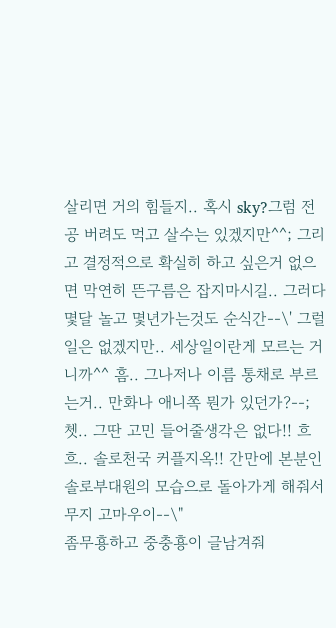살리면 거의 힘들지.. 혹시 sky?그럼 전공 버려도 먹고 살수는 있겠지만^^; 그리고 결정적으로 확실히 하고 싶은거 없으면 막연히 뜬구름은 잡지마시길.. 그러다 몇달 놀고 몇년가는것도 순식간--\' 그럴일은 없겠지만.. 세상일이란게 모르는 거니까^^ 흠.. 그나저나 이름 통채로 부르는거.. 만화나 애니쪽 뭔가 있던가?--; 쳇.. 그딴 고민 들어줄생각은 없다!! 흐흐.. 솔로천국 커플지옥!! 간만에 본분인 솔로부대원의 모습으로 돌아가게 해줘서 무지 고마우이--\"
좀무횽하고 중충횽이 글남겨줘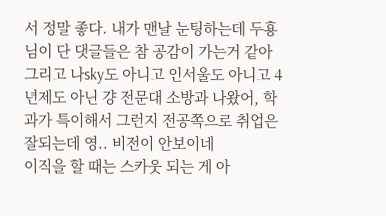서 정말 좋다. 내가 맨날 눈팅하는데 두횽님이 단 댓글들은 참 공감이 가는거 같아
그리고 나sky도 아니고 인서울도 아니고 4년제도 아닌 걍 전문대 소방과 나왔어, 학과가 특이해서 그런지 전공쪽으로 취업은 잘되는데 영.. 비전이 안보이네
이직을 할 때는 스카웃 되는 게 아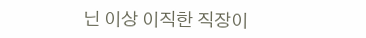닌 이상 이직한 직장이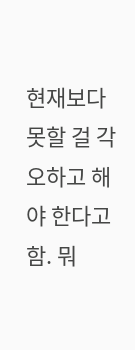현재보다 못할 걸 각오하고 해야 한다고 함. 뭐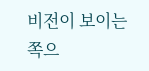비전이 보이는 쪽으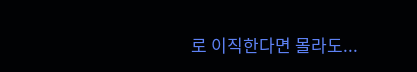로 이직한다면 몰라도...